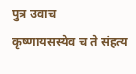पुत्र उवाच
कृष्णायसस्येव च ते संहत्य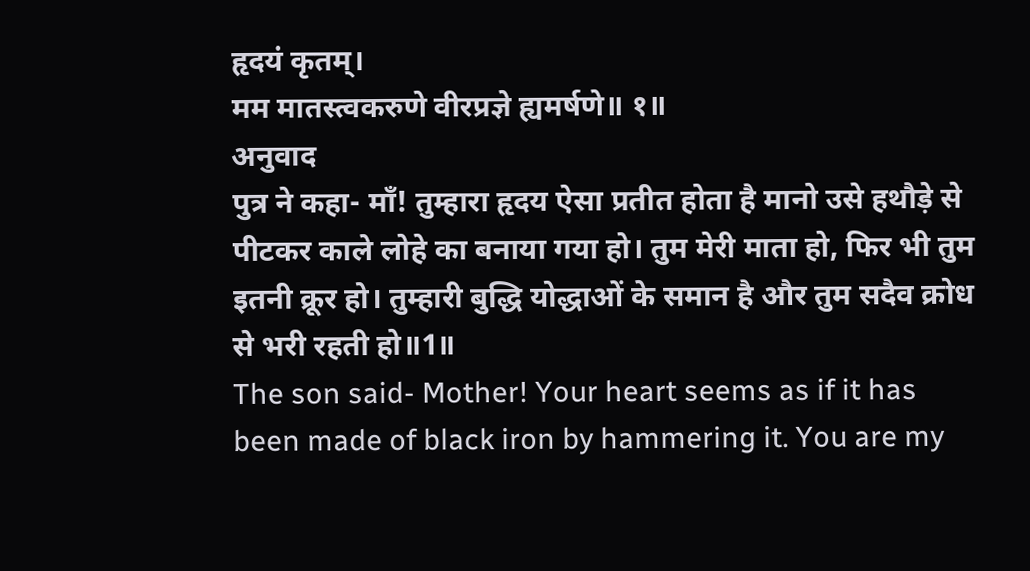हृदयं कृतम्।
मम मातस्त्वकरुणे वीरप्रज्ञे ह्यमर्षणे॥ १॥
अनुवाद
पुत्र ने कहा- माँ! तुम्हारा हृदय ऐसा प्रतीत होता है मानो उसे हथौड़े से पीटकर काले लोहे का बनाया गया हो। तुम मेरी माता हो, फिर भी तुम इतनी क्रूर हो। तुम्हारी बुद्धि योद्धाओं के समान है और तुम सदैव क्रोध से भरी रहती हो॥1॥
The son said- Mother! Your heart seems as if it has been made of black iron by hammering it. You are my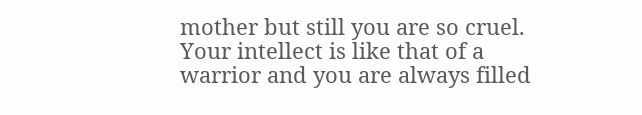mother but still you are so cruel. Your intellect is like that of a warrior and you are always filled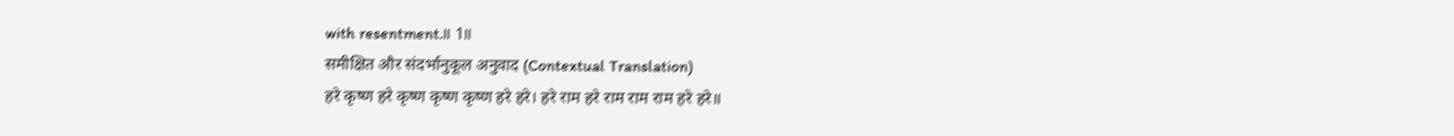with resentment.॥ 1॥
समीक्षित और संदर्भानुकूल अनुवाद (Contextual Translation)
हरे कृष्ण हरे कृष्ण कृष्ण कृष्ण हरे हरे। हरे राम हरे राम राम राम हरे हरे॥